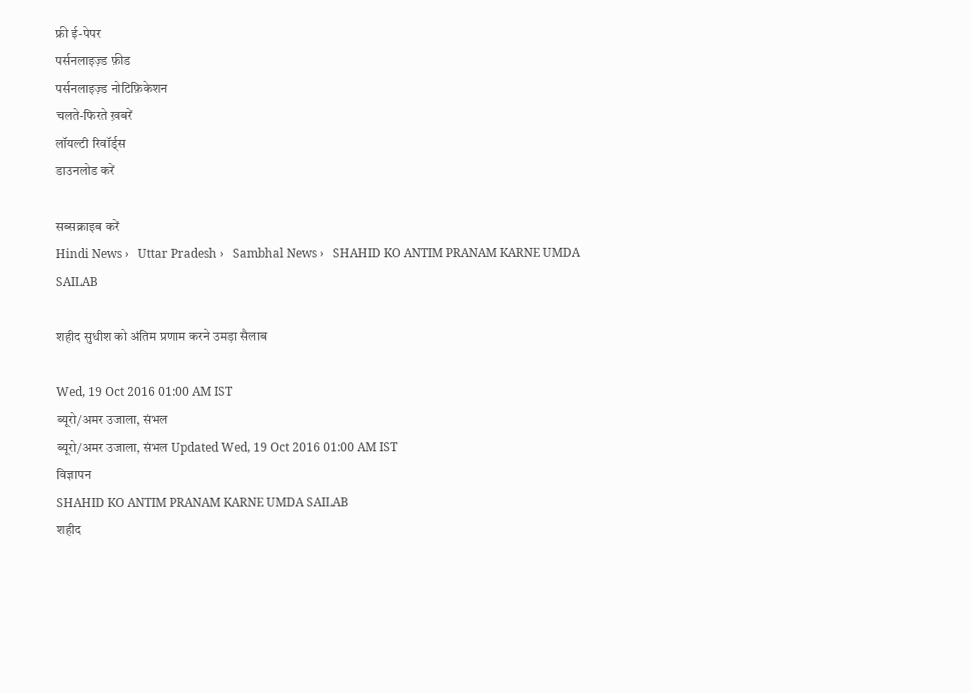फ्री ई-पेपर
पर्सनलाइज़्ड फ़ीड
पर्सनलाइज़्ड नोटिफ़िकेशन
चलते-फिरते ख़बरें
लॉयल्टी रिवॉर्ड्स
डाउनलोड करें

सब्सक्राइब करें
Hindi News ›   Uttar Pradesh ›   Sambhal News ›   SHAHID KO ANTIM PRANAM KARNE UMDA SAILAB

शहीद सुधीश को अंतिम प्रणाम करने उमड़ा सैलाब

Wed, 19 Oct 2016 01:00 AM IST
ब्यूरो/अमर उजाला, संभल
ब्यूरो/अमर उजाला, संभल Updated Wed, 19 Oct 2016 01:00 AM IST
विज्ञापन
SHAHID KO ANTIM PRANAM KARNE UMDA SAILAB
शहीद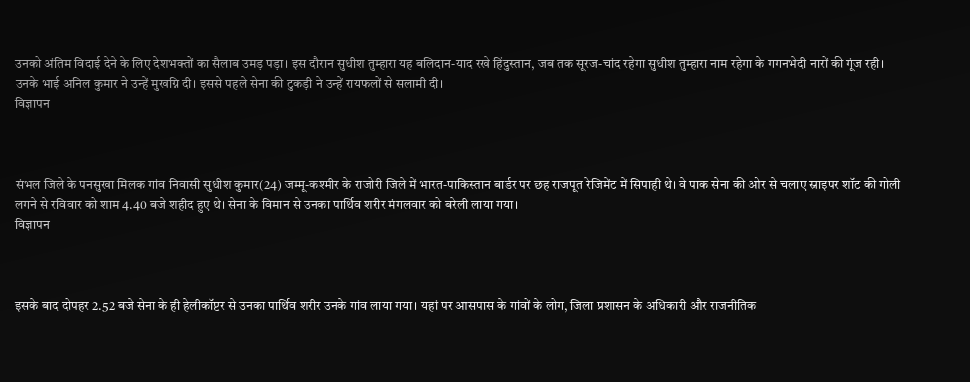उनको अंतिम विदाई देने के लिए देशभक्तों का सैलाब उमड़ पड़ा। इस दौरान सुधीश तुम्हारा यह बलिदान-याद रखे हिंदुस्तान, जब तक सूरज-चांद रहेगा सुधीश तुम्हारा नाम रहेगा के गगनभेदी नारों की गूंज रही। उनके भाई अनिल कुमार ने उन्हें मुखग्नि दी। इससे पहले सेना की टुकड़ी ने उन्हें रायफलों से सलामी दी।
विज्ञापन



संभल जिले के पनसुखा मिलक गांव निवासी सुधीश कुमार(24) जम्मू-कश्मीर के राजोरी जिले में भारत-पाकिस्तान बार्डर पर छह राजपूत रेजिमेंट में सिपाही थे। वे पाक सेना की ओर से चलाए स्नाइपर शॉट की गोली लगने से रविवार को शाम 4.40 बजे शहीद हुए थे। सेना के विमान से उनका पार्थिव शरीर मंगलवार को बरेली लाया गया।
विज्ञापन



इसके बाद दोपहर 2.52 बजे सेना के ही हेलीकॉप्टर से उनका पार्थिव शरीर उनके गांव लाया गया। यहां पर आसपास के गांवों के लोग, जिला प्रशासन के अधिकारी और राजनीतिक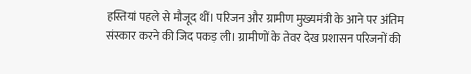हस्तियां पहले से मौजूद थीं। परिजन और ग्रामीण मुख्यमंत्री के आने पर अंतिम संस्कार करने की जिद पकड़ ली। ग्रामीणों के तेवर देख प्रशासन परिजनों की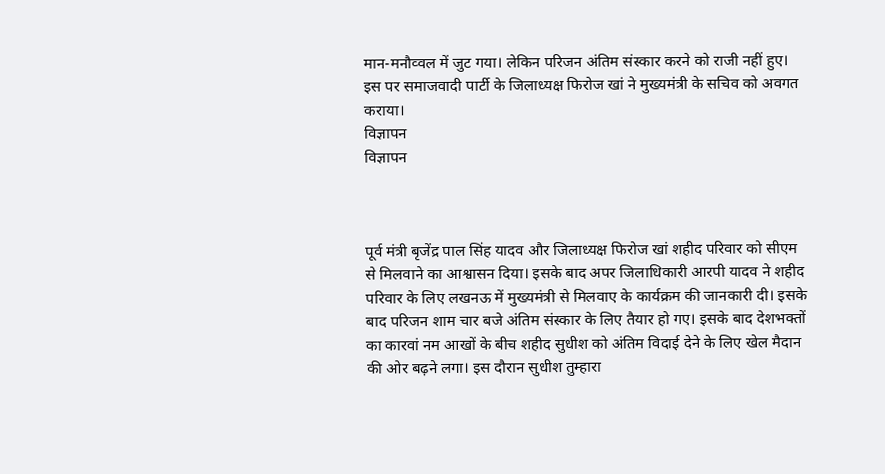मान-मनौव्वल में जुट गया। लेकिन परिजन अंतिम संस्कार करने को राजी नहीं हुए। इस पर समाजवादी पार्टी के जिलाध्यक्ष फिरोज खां ने मुख्यमंत्री के सचिव को अवगत कराया।
विज्ञापन
विज्ञापन



पूर्व मंत्री बृजेंद्र पाल सिंह यादव और जिलाध्यक्ष फिरोज खां शहीद परिवार को सीएम से मिलवाने का आश्वासन दिया। इसके बाद अपर जिलाधिकारी आरपी यादव ने शहीद परिवार के लिए लखनऊ में मुख्यमंत्री से मिलवाए के कार्यक्रम की जानकारी दी। इसके बाद परिजन शाम चार बजे अंतिम संस्कार के लिए तैयार हो गए। इसके बाद देशभक्तों का कारवां नम आखों के बीच शहीद सुधीश को अंतिम विदाई देने के लिए खेल मैदान की ओर बढ़ने लगा। इस दौरान सुधीश तुम्हारा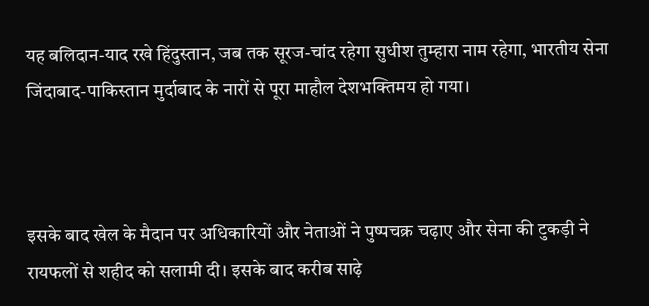यह बलिदान-याद रखे हिंदुस्तान, जब तक सूरज-चांद रहेगा सुधीश तुम्हारा नाम रहेगा, भारतीय सेना जिंदाबाद-पाकिस्तान मुर्दाबाद के नारों से पूरा माहौल देशभक्तिमय हो गया।



इसके बाद खेल के मैदान पर अधिकारियों और नेताओं ने पुष्पचक्र चढ़ाए और सेना की टुकड़ी ने रायफलों से शहीद को सलामी दी। इसके बाद करीब साढ़े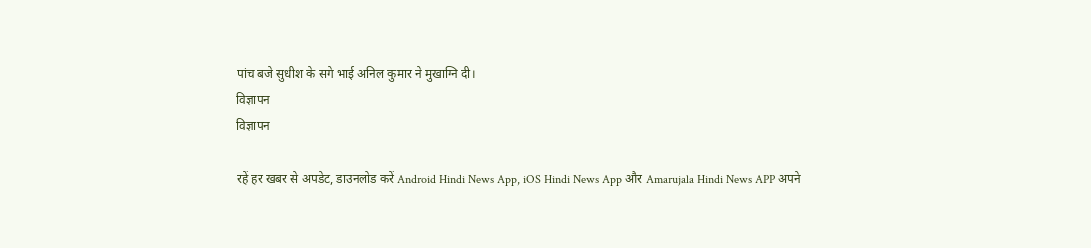पांच बजे सुधीश के सगे भाई अनिल कुमार ने मुखाग्नि दी।
विज्ञापन
विज्ञापन

रहें हर खबर से अपडेट, डाउनलोड करें Android Hindi News App, iOS Hindi News App और Amarujala Hindi News APP अपने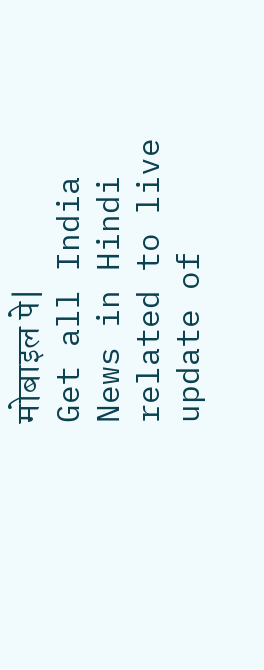मोबाइल पे|
Get all India News in Hindi related to live update of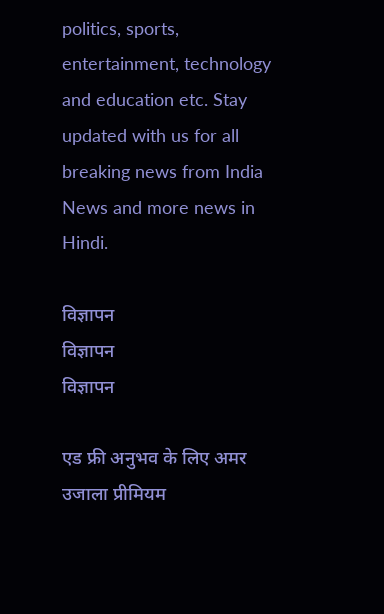politics, sports, entertainment, technology and education etc. Stay updated with us for all breaking news from India News and more news in Hindi.

विज्ञापन
विज्ञापन
विज्ञापन

एड फ्री अनुभव के लिए अमर उजाला प्रीमियम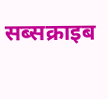सब्सक्राइब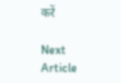करें

Next Article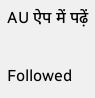AU ऐप में पढ़ें

Followed